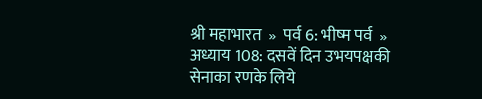श्री महाभारत  »  पर्व 6: भीष्म पर्व  »  अध्याय 108: दसवें दिन उभयपक्षकी सेनाका रणके लिये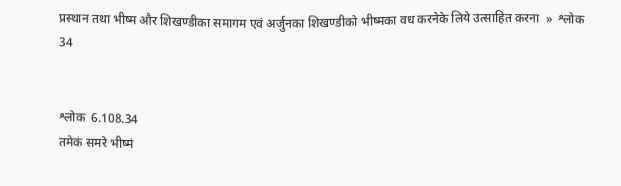प्रस्थान तथा भीष्म और शिखण्डीका समागम एवं अर्जुनका शिखण्डीको भीष्मका वध करनेके लिये उत्साहित करना  »  श्लोक 34


श्लोक  6.108.34
तमेकं समरे भीष्मं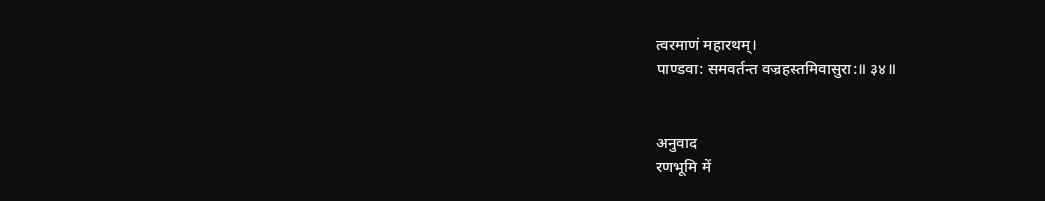त्वरमाणं महारथम्।
पाण्डवा: समवर्तन्त वज्रहस्तमिवासुरा:॥ ३४॥


अनुवाद
रणभूमि में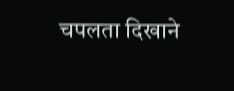चपलता दिखाने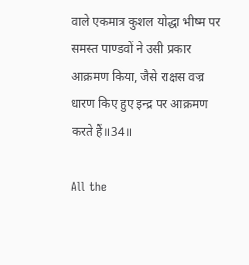वाले एकमात्र कुशल योद्धा भीष्म पर समस्त पाण्डवों ने उसी प्रकार आक्रमण किया, जैसे राक्षस वज्र धारण किए हुए इन्द्र पर आक्रमण करते हैं॥34॥

All the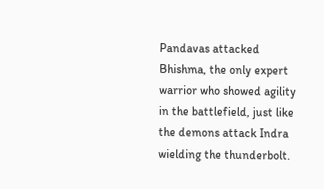Pandavas attacked Bhishma, the only expert warrior who showed agility in the battlefield, just like the demons attack Indra wielding the thunderbolt.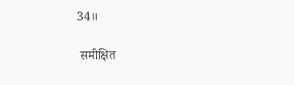34॥

 समीक्षित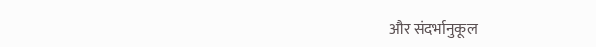और संदर्भानुकूल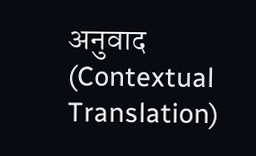अनुवाद (Contextual Translation)